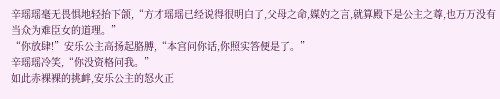辛瑶瑶毫无畏惧地轻抬下颌,“方才瑶瑶已经说得很明白了,父母之命,媒妁之言,就算殿下是公主之尊,也万万没有当众为难臣女的道理。”
“你放肆!”安乐公主高扬起胳膊,“本宫问你话,你照实答便是了。”
辛瑶瑶冷笑,“你没资格问我。”
如此赤裸裸的挑衅,安乐公主的怒火正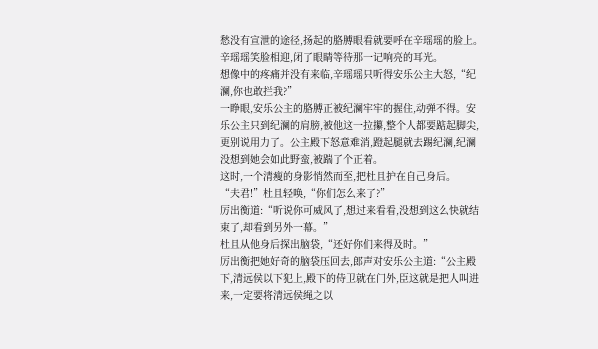愁没有宣泄的途径,扬起的胳膊眼看就要呼在辛瑶瑶的脸上。辛瑶瑶笑脸相迎,闭了眼睛等待那一记响亮的耳光。
想像中的疼痛并没有来临,辛瑶瑶只听得安乐公主大怒,“纪澜,你也敢拦我?”
一睁眼,安乐公主的胳膊正被纪澜牢牢的握住,动弹不得。安乐公主只到纪澜的肩膀,被他这一拉攥,整个人都要踮起脚尖,更别说用力了。公主殿下怒意难消,蹬起腿就去踢纪澜,纪澜没想到她会如此野蛮,被踹了个正着。
这时,一个清瘦的身影悄然而至,把杜且护在自己身后。
“夫君!”杜且轻唤,“你们怎么来了?”
厉出衡道:“听说你可威风了,想过来看看,没想到这么快就结束了,却看到另外一幕。”
杜且从他身后探出脑袋,“还好你们来得及时。”
厉出衡把她好奇的脑袋压回去,郎声对安乐公主道:“公主殿下,清远侯以下犯上,殿下的侍卫就在门外,臣这就是把人叫进来,一定要将清远侯绳之以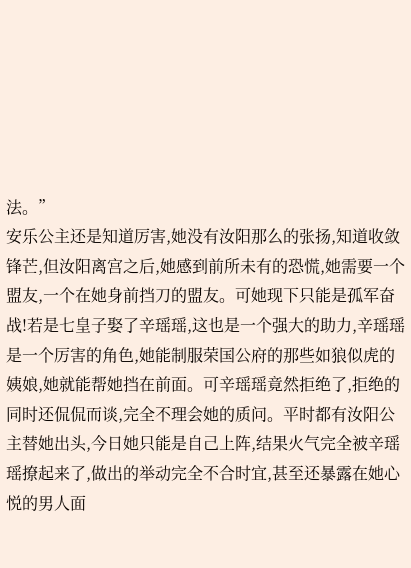法。”
安乐公主还是知道厉害,她没有汝阳那么的张扬,知道收敛锋芒,但汝阳离宫之后,她感到前所未有的恐慌,她需要一个盟友,一个在她身前挡刀的盟友。可她现下只能是孤军奋战!若是七皇子娶了辛瑶瑶,这也是一个强大的助力,辛瑶瑶是一个厉害的角色,她能制服荣国公府的那些如狼似虎的姨娘,她就能帮她挡在前面。可辛瑶瑶竟然拒绝了,拒绝的同时还侃侃而谈,完全不理会她的质问。平时都有汝阳公主替她出头,今日她只能是自己上阵,结果火气完全被辛瑶瑶撩起来了,做出的举动完全不合时宜,甚至还暴露在她心悦的男人面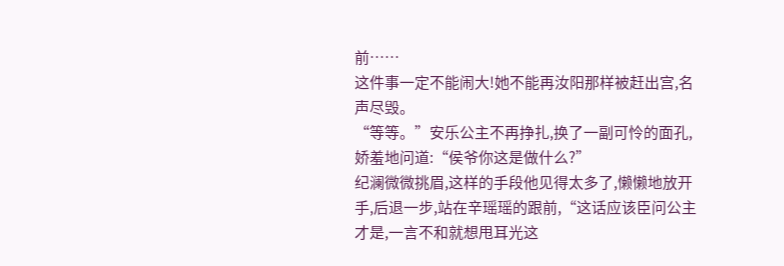前……
这件事一定不能闹大!她不能再汝阳那样被赶出宫,名声尽毁。
“等等。”安乐公主不再挣扎,换了一副可怜的面孔,娇羞地问道:“侯爷你这是做什么?”
纪澜微微挑眉,这样的手段他见得太多了,懒懒地放开手,后退一步,站在辛瑶瑶的跟前,“这话应该臣问公主才是,一言不和就想甩耳光这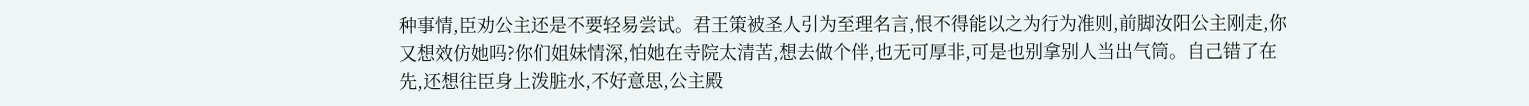种事情,臣劝公主还是不要轻易尝试。君王策被圣人引为至理名言,恨不得能以之为行为准则,前脚汝阳公主刚走,你又想效仿她吗?你们姐妹情深,怕她在寺院太清苦,想去做个伴,也无可厚非,可是也别拿别人当出气筒。自己错了在先,还想往臣身上泼脏水,不好意思,公主殿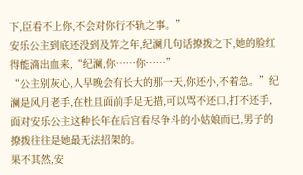下,臣看不上你,不会对你行不轨之事。”
安乐公主到底还没到及笄之年,纪澜几句话撩拨之下,她的脸红得能滴出血来,“纪澜,你……你……”
“公主别灰心,人早晚会有长大的那一天,你还小,不着急。”纪澜是风月老手,在杜且面前手足无措,可以骂不还口,打不还手,面对安乐公主这种长年在后宫看尽争斗的小姑娘而已,男子的撩拨往往是她最无法招架的。
果不其然,安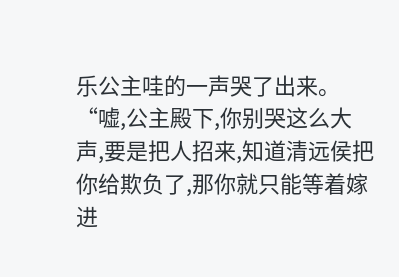乐公主哇的一声哭了出来。
“嘘,公主殿下,你别哭这么大声,要是把人招来,知道清远侯把你给欺负了,那你就只能等着嫁进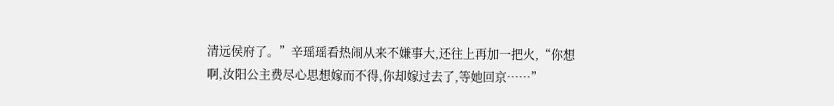清远侯府了。”辛瑶瑶看热闹从来不嫌事大,还往上再加一把火,“你想啊,汝阳公主费尽心思想嫁而不得,你却嫁过去了,等她回京……”